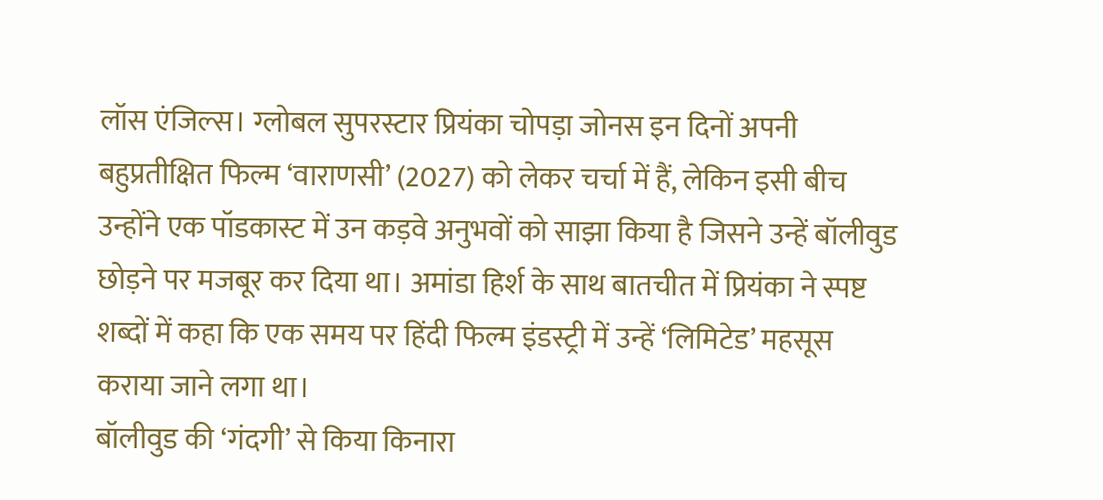लॉस एंजिल्स। ग्लोबल सुपरस्टार प्रियंका चोपड़ा जोनस इन दिनों अपनी बहुप्रतीक्षित फिल्म ‘वाराणसी’ (2027) को लेकर चर्चा में हैं, लेकिन इसी बीच उन्होंने एक पॉडकास्ट में उन कड़वे अनुभवों को साझा किया है जिसने उन्हें बॉलीवुड छोड़ने पर मजबूर कर दिया था। अमांडा हिर्श के साथ बातचीत में प्रियंका ने स्पष्ट शब्दों में कहा कि एक समय पर हिंदी फिल्म इंडस्ट्री में उन्हें ‘लिमिटेड’ महसूस कराया जाने लगा था।
बॉलीवुड की ‘गंदगी’ से किया किनारा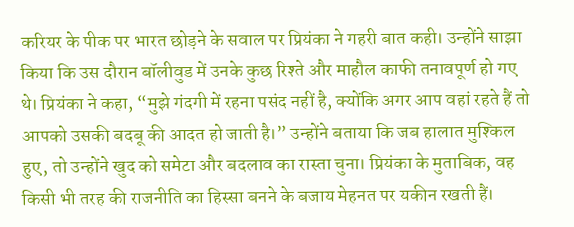करियर के पीक पर भारत छोड़ने के सवाल पर प्रियंका ने गहरी बात कही। उन्होंने साझा किया कि उस दौरान बॉलीवुड में उनके कुछ रिश्ते और माहौल काफी तनावपूर्ण हो गए थे। प्रियंका ने कहा, “मुझे गंदगी में रहना पसंद नहीं है, क्योंकि अगर आप वहां रहते हैं तो आपको उसकी बदबू की आदत हो जाती है।” उन्होंने बताया कि जब हालात मुश्किल हुए, तो उन्होंने खुद को समेटा और बदलाव का रास्ता चुना। प्रियंका के मुताबिक, वह किसी भी तरह की राजनीति का हिस्सा बनने के बजाय मेहनत पर यकीन रखती हैं।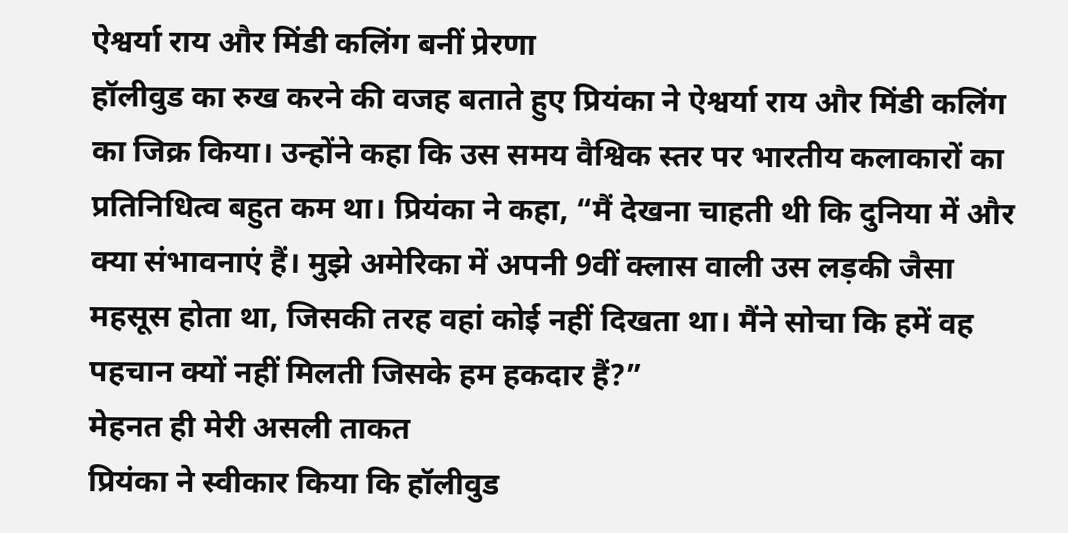ऐश्वर्या राय और मिंडी कलिंग बनीं प्रेरणा
हॉलीवुड का रुख करने की वजह बताते हुए प्रियंका ने ऐश्वर्या राय और मिंडी कलिंग का जिक्र किया। उन्होंने कहा कि उस समय वैश्विक स्तर पर भारतीय कलाकारों का प्रतिनिधित्व बहुत कम था। प्रियंका ने कहा, “मैं देखना चाहती थी कि दुनिया में और क्या संभावनाएं हैं। मुझे अमेरिका में अपनी 9वीं क्लास वाली उस लड़की जैसा महसूस होता था, जिसकी तरह वहां कोई नहीं दिखता था। मैंने सोचा कि हमें वह पहचान क्यों नहीं मिलती जिसके हम हकदार हैं?”
मेहनत ही मेरी असली ताकत
प्रियंका ने स्वीकार किया कि हॉलीवुड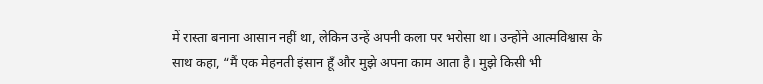में रास्ता बनाना आसान नहीं था, लेकिन उन्हें अपनी कला पर भरोसा था। उन्होंने आत्मविश्वास के साथ कहा, “मैं एक मेहनती इंसान हूँ और मुझे अपना काम आता है। मुझे किसी भी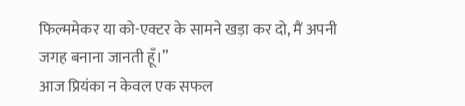फिल्ममेकर या को-एक्टर के सामने खड़ा कर दो, मैं अपनी जगह बनाना जानती हूँ।”
आज प्रियंका न केवल एक सफल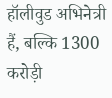हॉलीवुड अभिनेत्री हैं, बल्कि 1300 करोड़ी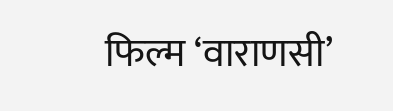फिल्म ‘वाराणसी’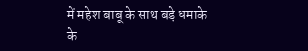में महेश बाबू के साथ बड़े धमाके के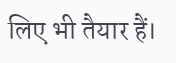लिए भी तैयार हैं।